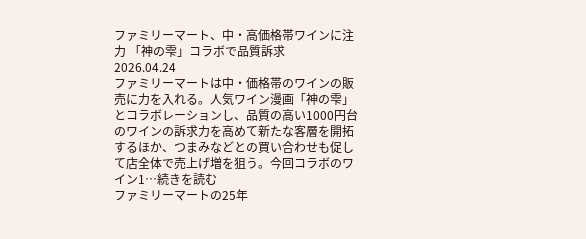ファミリーマート、中・高価格帯ワインに注力 「神の雫」コラボで品質訴求
2026.04.24
ファミリーマートは中・価格帯のワインの販売に力を入れる。人気ワイン漫画「神の雫」とコラボレーションし、品質の高い1000円台のワインの訴求力を高めて新たな客層を開拓するほか、つまみなどとの買い合わせも促して店全体で売上げ増を狙う。今回コラボのワイン1…続きを読む
ファミリーマートの25年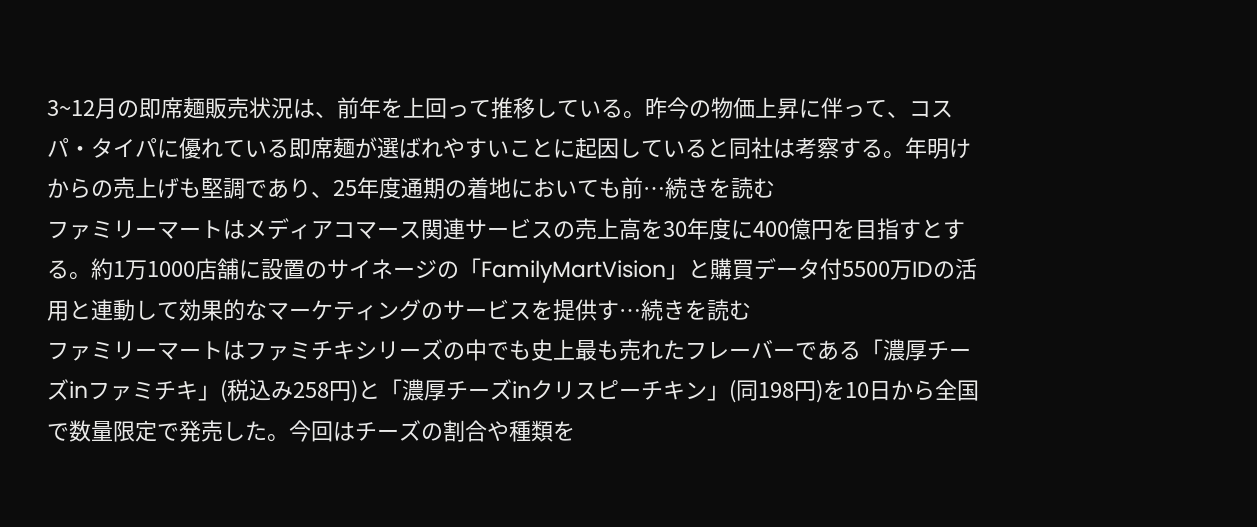3~12月の即席麺販売状況は、前年を上回って推移している。昨今の物価上昇に伴って、コスパ・タイパに優れている即席麺が選ばれやすいことに起因していると同社は考察する。年明けからの売上げも堅調であり、25年度通期の着地においても前…続きを読む
ファミリーマートはメディアコマース関連サービスの売上高を30年度に400億円を目指すとする。約1万1000店舗に設置のサイネージの「FamilyMartVision」と購買データ付5500万IDの活用と連動して効果的なマーケティングのサービスを提供す…続きを読む
ファミリーマートはファミチキシリーズの中でも史上最も売れたフレーバーである「濃厚チーズinファミチキ」(税込み258円)と「濃厚チーズinクリスピーチキン」(同198円)を10日から全国で数量限定で発売した。今回はチーズの割合や種類を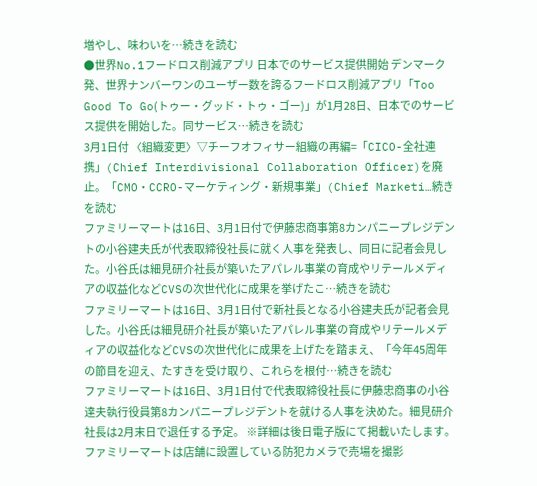増やし、味わいを…続きを読む
●世界No.1フードロス削減アプリ 日本でのサービス提供開始 デンマーク発、世界ナンバーワンのユーザー数を誇るフードロス削減アプリ「Too Good To Go(トゥー・グッド・トゥ・ゴー)」が1月28日、日本でのサービス提供を開始した。同サービス…続きを読む
3月1日付 〈組織変更〉▽チーフオフィサー組織の再編=「CICO-全社連携」(Chief Interdivisional Collaboration Officer)を廃止。「CMO・CCRO-マーケティング・新規事業」(Chief Marketi…続きを読む
ファミリーマートは16日、3月1日付で伊藤忠商事第8カンパニープレジデントの小谷建夫氏が代表取締役社長に就く人事を発表し、同日に記者会見した。小谷氏は細見研介社長が築いたアパレル事業の育成やリテールメディアの収益化などCVSの次世代化に成果を挙げたこ…続きを読む
ファミリーマートは16日、3月1日付で新社長となる小谷建夫氏が記者会見した。小谷氏は細見研介社長が築いたアパレル事業の育成やリテールメディアの収益化などCVSの次世代化に成果を上げたを踏まえ、「今年45周年の節目を迎え、たすきを受け取り、これらを根付…続きを読む
ファミリーマートは16日、3月1日付で代表取締役社長に伊藤忠商事の小谷達夫執行役員第8カンパニープレジデントを就ける人事を決めた。細見研介社長は2月末日で退任する予定。 ※詳細は後日電子版にて掲載いたします。
ファミリーマートは店舗に設置している防犯カメラで売場を撮影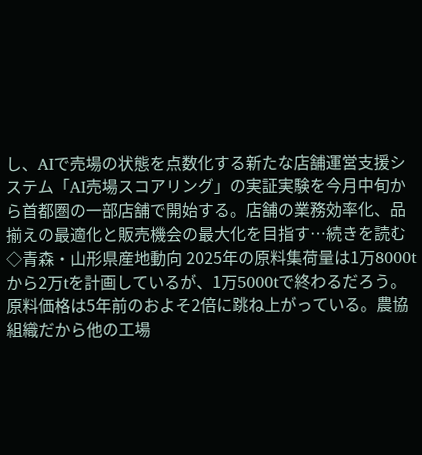し、AIで売場の状態を点数化する新たな店舗運営支援システム「AI売場スコアリング」の実証実験を今月中旬から首都圏の一部店舗で開始する。店舗の業務効率化、品揃えの最適化と販売機会の最大化を目指す…続きを読む
◇青森・山形県産地動向 2025年の原料集荷量は1万8000tから2万tを計画しているが、1万5000tで終わるだろう。原料価格は5年前のおよそ2倍に跳ね上がっている。農協組織だから他の工場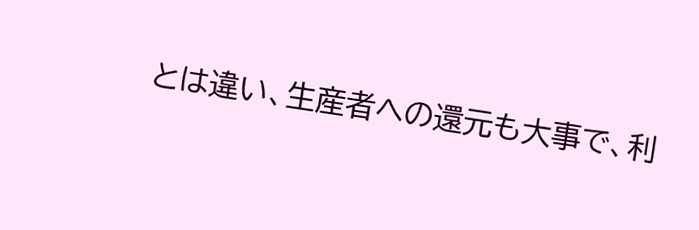とは違い、生産者への還元も大事で、利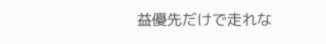益優先だけで走れな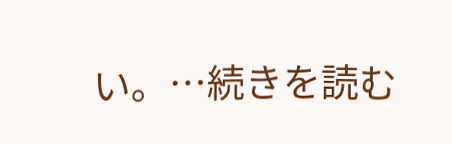い。…続きを読む